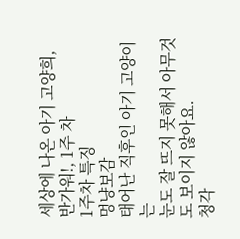세상에 나온 아기 고양희, 반가워!, 1주 차
1주차 특징
멍냥보감
태어난 직후인 아기 고양이는
눈도 잘 뜨지 못해서 아무것도 보이지 않아요.
청각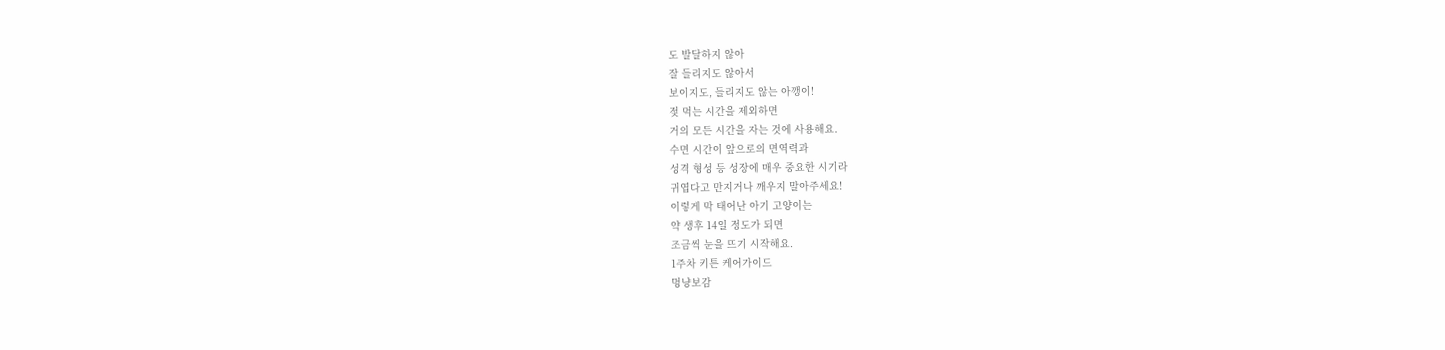도 발달하지 않아
잘 들리지도 않아서
보이지도, 들리지도 않는 아깽이!
젖 먹는 시간을 제외하면
거의 모든 시간을 자는 것에 사용해요.
수면 시간이 앞으로의 면역력과
성격 형성 등 성장에 매우 중요한 시기라
귀엽다고 만지거나 깨우지 말아주세요!
이렇게 막 태어난 아기 고양이는
약 생후 14일 정도가 되면
조금씩 눈을 뜨기 시작해요.
1주차 키튼 케어가이드
멍냥보감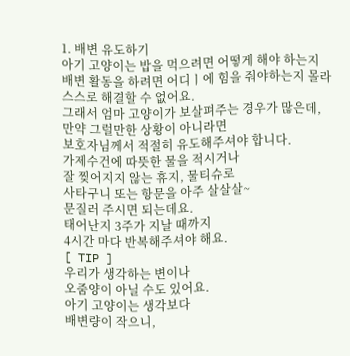1. 배변 유도하기
아기 고양이는 밥을 먹으려면 어떻게 해야 하는지
배변 활동을 하려면 어디ㅣ에 힘을 줘야하는지 몰라
스스로 해결할 수 없어요.
그래서 엄마 고양이가 보살펴주는 경우가 많은데,
만약 그럴만한 상황이 아니라면
보호자님께서 적절히 유도해주셔야 합니다.
가제수건에 따뜻한 물을 적시거나
잘 찢어지지 않는 휴지, 물티슈로
사타구니 또는 항문을 아주 살살살~
문질러 주시면 되는데요.
태어난지 3주가 지날 때까지
4시간 마다 반복해주셔야 해요.
[ TIP ]
우리가 생각하는 변이나
오줌양이 아닐 수도 있어요.
아기 고양이는 생각보다
배변량이 작으니,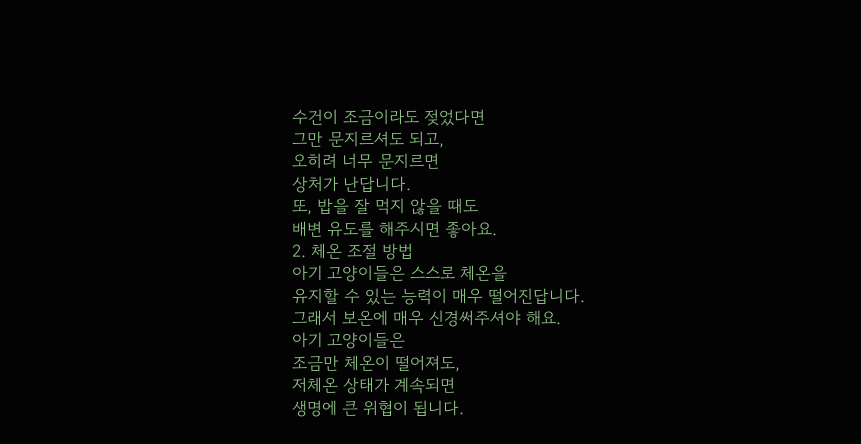수건이 조금이라도 젖었다면
그만 문지르셔도 되고,
오히려 너무 문지르면
상처가 난답니다.
또, 밥을 잘 먹지 않을 때도
배변 유도를 해주시면 좋아요.
2. 체온 조절 방법
아기 고양이들은 스스로 체온을
유지할 수 있는 능력이 매우 떨어진답니다.
그래서 보온에 매우 신경써주셔야 해요.
아기 고양이들은
조금만 체온이 떨어져도,
저체온 상태가 계속되면
생명에 큰 위협이 됩니다.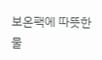보온팩에 따뜻한 물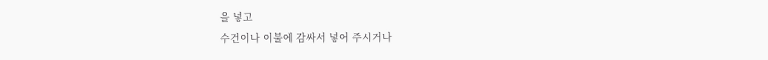을 넣고
수건이나 이불에 감싸서 넣어 주시거나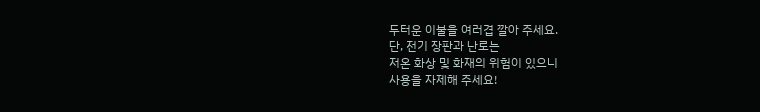두터운 이불을 여러겹 깔아 주세요.
단, 전기 장판과 난로는
저온 화상 및 화재의 위험이 있으니
사용을 자제해 주세요!